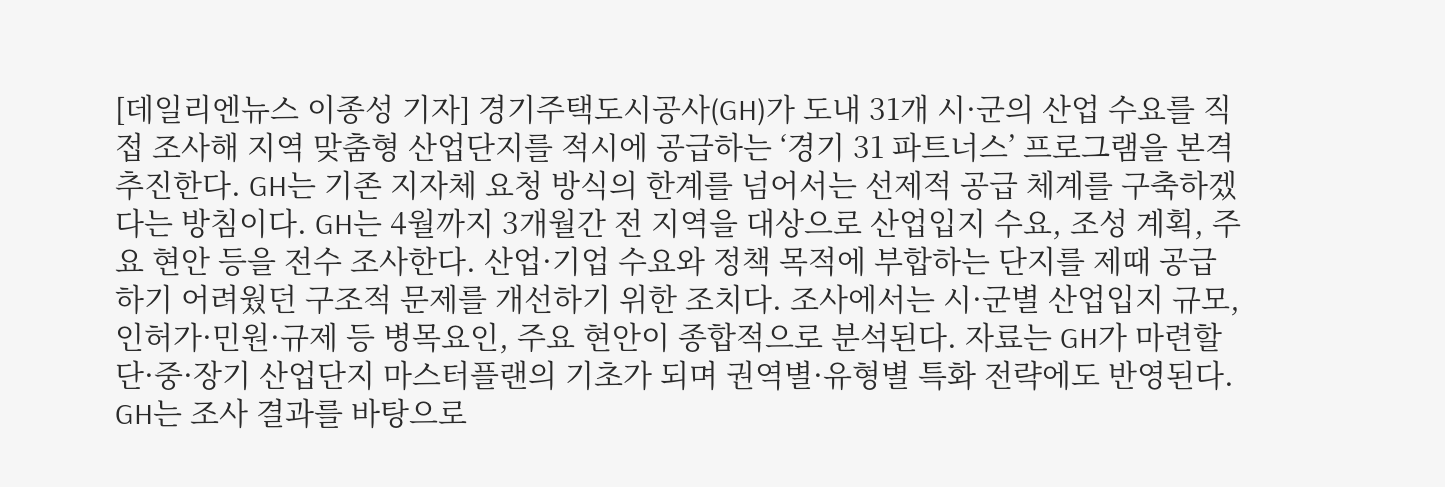[데일리엔뉴스 이종성 기자] 경기주택도시공사(GH)가 도내 31개 시·군의 산업 수요를 직접 조사해 지역 맞춤형 산업단지를 적시에 공급하는 ‘경기 31 파트너스’ 프로그램을 본격 추진한다. GH는 기존 지자체 요청 방식의 한계를 넘어서는 선제적 공급 체계를 구축하겠다는 방침이다. GH는 4월까지 3개월간 전 지역을 대상으로 산업입지 수요, 조성 계획, 주요 현안 등을 전수 조사한다. 산업·기업 수요와 정책 목적에 부합하는 단지를 제때 공급하기 어려웠던 구조적 문제를 개선하기 위한 조치다. 조사에서는 시·군별 산업입지 규모, 인허가·민원·규제 등 병목요인, 주요 현안이 종합적으로 분석된다. 자료는 GH가 마련할 단·중·장기 산업단지 마스터플랜의 기초가 되며 권역별·유형별 특화 전략에도 반영된다. GH는 조사 결과를 바탕으로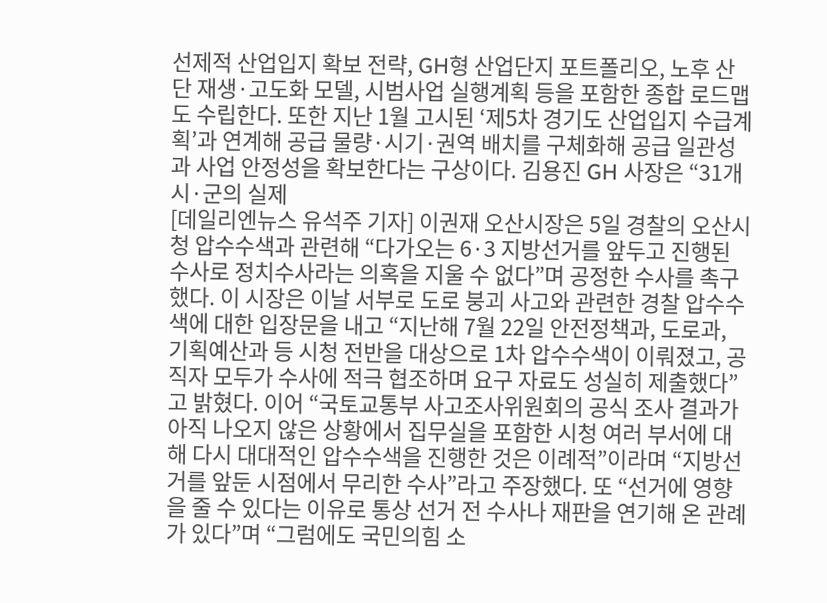선제적 산업입지 확보 전략, GH형 산업단지 포트폴리오, 노후 산단 재생·고도화 모델, 시범사업 실행계획 등을 포함한 종합 로드맵도 수립한다. 또한 지난 1월 고시된 ‘제5차 경기도 산업입지 수급계획’과 연계해 공급 물량·시기·권역 배치를 구체화해 공급 일관성과 사업 안정성을 확보한다는 구상이다. 김용진 GH 사장은 “31개 시·군의 실제
[데일리엔뉴스 유석주 기자] 이권재 오산시장은 5일 경찰의 오산시청 압수수색과 관련해 “다가오는 6·3 지방선거를 앞두고 진행된 수사로 정치수사라는 의혹을 지울 수 없다”며 공정한 수사를 촉구했다. 이 시장은 이날 서부로 도로 붕괴 사고와 관련한 경찰 압수수색에 대한 입장문을 내고 “지난해 7월 22일 안전정책과, 도로과, 기획예산과 등 시청 전반을 대상으로 1차 압수수색이 이뤄졌고, 공직자 모두가 수사에 적극 협조하며 요구 자료도 성실히 제출했다”고 밝혔다. 이어 “국토교통부 사고조사위원회의 공식 조사 결과가 아직 나오지 않은 상황에서 집무실을 포함한 시청 여러 부서에 대해 다시 대대적인 압수수색을 진행한 것은 이례적”이라며 “지방선거를 앞둔 시점에서 무리한 수사”라고 주장했다. 또 “선거에 영향을 줄 수 있다는 이유로 통상 선거 전 수사나 재판을 연기해 온 관례가 있다”며 “그럼에도 국민의힘 소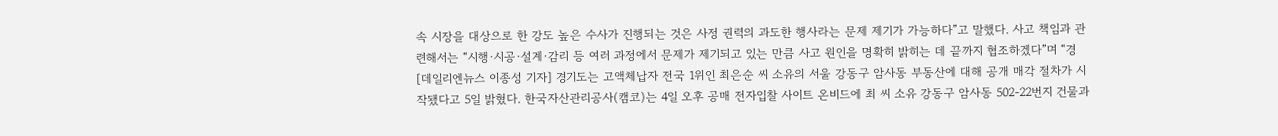속 시장을 대상으로 한 강도 높은 수사가 진행되는 것은 사정 권력의 과도한 행사라는 문제 제기가 가능하다”고 말했다. 사고 책임과 관련해서는 “시행·시공·설계·감리 등 여러 과정에서 문제가 제기되고 있는 만큼 사고 원인을 명확히 밝히는 데 끝까지 협조하겠다”며 “경
[데일리엔뉴스 이종성 기자] 경기도는 고액체납자 전국 1위인 최은순 씨 소유의 서울 강동구 암사동 부동산에 대해 공개 매각 절차가 시작됐다고 5일 밝혔다. 한국자산관리공사(캠코)는 4일 오후 공매 전자입찰 사이트 온비드에 최 씨 소유 강동구 암사동 502-22번지 건물과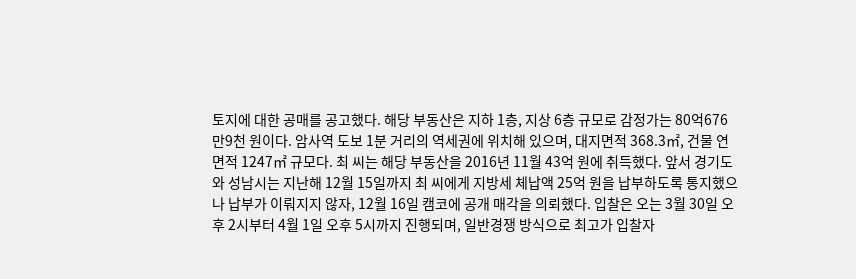토지에 대한 공매를 공고했다. 해당 부동산은 지하 1층, 지상 6층 규모로 감정가는 80억676만9천 원이다. 암사역 도보 1분 거리의 역세권에 위치해 있으며, 대지면적 368.3㎡, 건물 연면적 1247㎡ 규모다. 최 씨는 해당 부동산을 2016년 11월 43억 원에 취득했다. 앞서 경기도와 성남시는 지난해 12월 15일까지 최 씨에게 지방세 체납액 25억 원을 납부하도록 통지했으나 납부가 이뤄지지 않자, 12월 16일 캠코에 공개 매각을 의뢰했다. 입찰은 오는 3월 30일 오후 2시부터 4월 1일 오후 5시까지 진행되며, 일반경쟁 방식으로 최고가 입찰자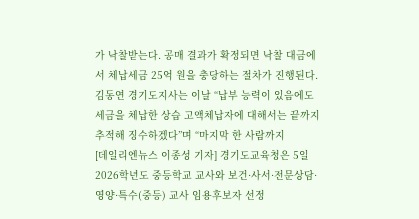가 낙찰받는다. 공매 결과가 확정되면 낙찰 대금에서 체납세금 25억 원을 충당하는 절차가 진행된다. 김동연 경기도지사는 이날 “납부 능력이 있음에도 세금을 체납한 상습 고액체납자에 대해서는 끝까지 추적해 징수하겠다”며 “마지막 한 사람까지
[데일리엔뉴스 이종성 기자] 경기도교육청은 5일 2026학년도 중등학교 교사와 보건·사서·전문상담·영양·특수(중등) 교사 임용후보자 선정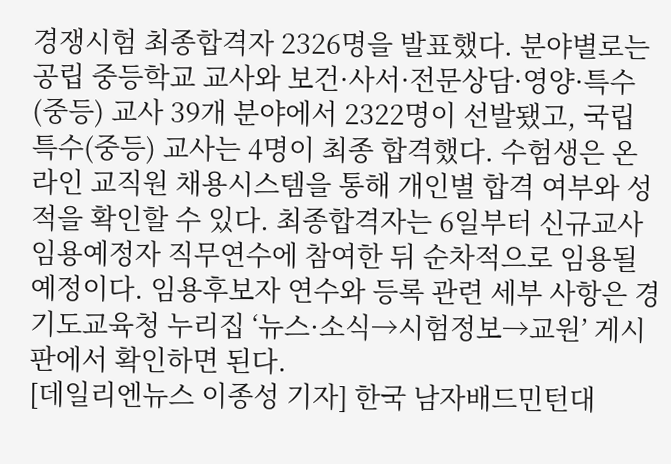경쟁시험 최종합격자 2326명을 발표했다. 분야별로는 공립 중등학교 교사와 보건·사서·전문상담·영양·특수(중등) 교사 39개 분야에서 2322명이 선발됐고, 국립 특수(중등) 교사는 4명이 최종 합격했다. 수험생은 온라인 교직원 채용시스템을 통해 개인별 합격 여부와 성적을 확인할 수 있다. 최종합격자는 6일부터 신규교사 임용예정자 직무연수에 참여한 뒤 순차적으로 임용될 예정이다. 임용후보자 연수와 등록 관련 세부 사항은 경기도교육청 누리집 ‘뉴스·소식→시험정보→교원’ 게시판에서 확인하면 된다.
[데일리엔뉴스 이종성 기자] 한국 남자배드민턴대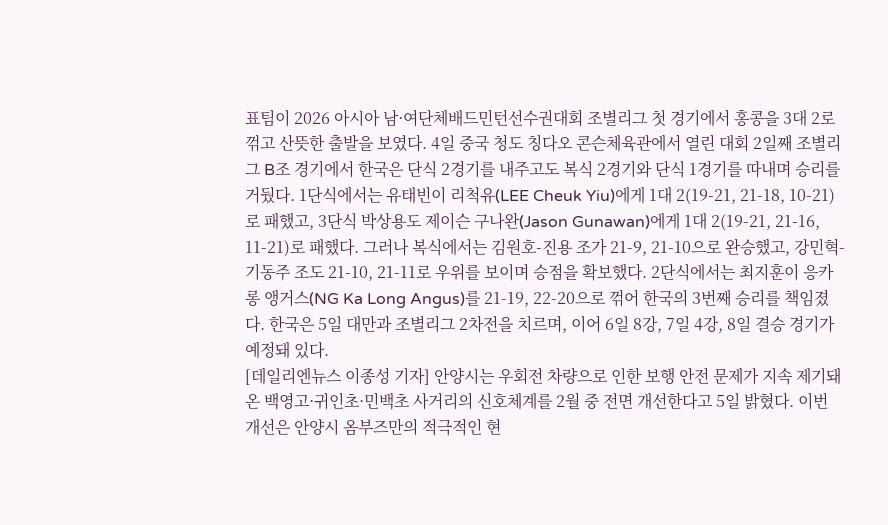표팀이 2026 아시아 남·여단체배드민턴선수권대회 조별리그 첫 경기에서 홍콩을 3대 2로 꺾고 산뜻한 출발을 보였다. 4일 중국 청도 칭다오 콘슨체육관에서 열린 대회 2일째 조별리그 B조 경기에서 한국은 단식 2경기를 내주고도 복식 2경기와 단식 1경기를 따내며 승리를 거뒀다. 1단식에서는 유태빈이 리척유(LEE Cheuk Yiu)에게 1대 2(19-21, 21-18, 10-21)로 패했고, 3단식 박상용도 제이슨 구나완(Jason Gunawan)에게 1대 2(19-21, 21-16, 11-21)로 패했다. 그러나 복식에서는 김원호-진용 조가 21-9, 21-10으로 완승했고, 강민혁-기동주 조도 21-10, 21-11로 우위를 보이며 승점을 확보했다. 2단식에서는 최지훈이 응카롱 앵거스(NG Ka Long Angus)를 21-19, 22-20으로 꺾어 한국의 3번째 승리를 책임졌다. 한국은 5일 대만과 조별리그 2차전을 치르며, 이어 6일 8강, 7일 4강, 8일 결승 경기가 예정돼 있다.
[데일리엔뉴스 이종성 기자] 안양시는 우회전 차량으로 인한 보행 안전 문제가 지속 제기돼 온 백영고·귀인초·민백초 사거리의 신호체계를 2월 중 전면 개선한다고 5일 밝혔다. 이번 개선은 안양시 옴부즈만의 적극적인 현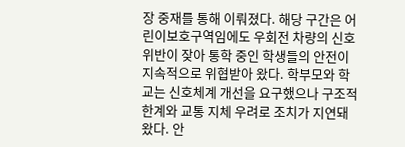장 중재를 통해 이뤄졌다. 해당 구간은 어린이보호구역임에도 우회전 차량의 신호위반이 잦아 통학 중인 학생들의 안전이 지속적으로 위협받아 왔다. 학부모와 학교는 신호체계 개선을 요구했으나 구조적 한계와 교통 지체 우려로 조치가 지연돼 왔다. 안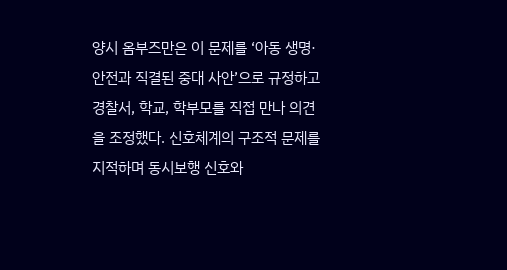양시 옴부즈만은 이 문제를 ‘아동 생명·안전과 직결된 중대 사안’으로 규정하고 경찰서, 학교, 학부모를 직접 만나 의견을 조정했다. 신호체계의 구조적 문제를 지적하며 동시보행 신호와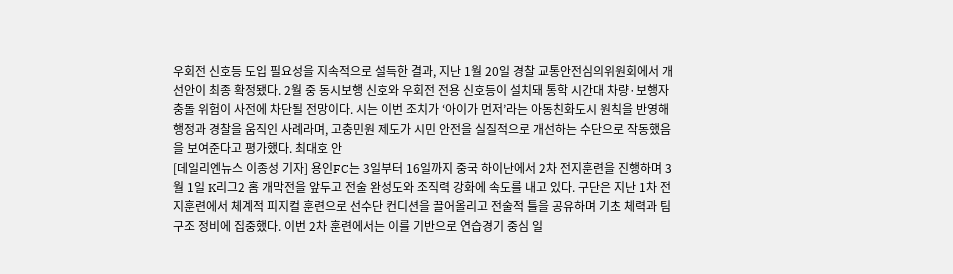우회전 신호등 도입 필요성을 지속적으로 설득한 결과, 지난 1월 20일 경찰 교통안전심의위원회에서 개선안이 최종 확정됐다. 2월 중 동시보행 신호와 우회전 전용 신호등이 설치돼 통학 시간대 차량·보행자 충돌 위험이 사전에 차단될 전망이다. 시는 이번 조치가 ‘아이가 먼저’라는 아동친화도시 원칙을 반영해 행정과 경찰을 움직인 사례라며, 고충민원 제도가 시민 안전을 실질적으로 개선하는 수단으로 작동했음을 보여준다고 평가했다. 최대호 안
[데일리엔뉴스 이종성 기자] 용인FC는 3일부터 16일까지 중국 하이난에서 2차 전지훈련을 진행하며 3월 1일 K리그2 홈 개막전을 앞두고 전술 완성도와 조직력 강화에 속도를 내고 있다. 구단은 지난 1차 전지훈련에서 체계적 피지컬 훈련으로 선수단 컨디션을 끌어올리고 전술적 틀을 공유하며 기초 체력과 팀 구조 정비에 집중했다. 이번 2차 훈련에서는 이를 기반으로 연습경기 중심 일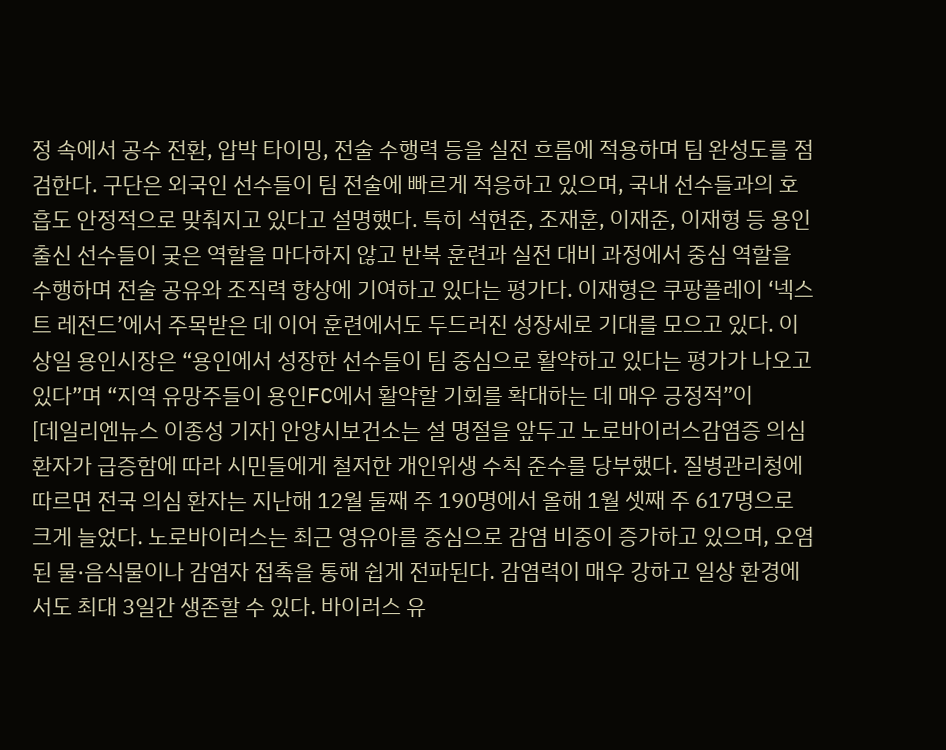정 속에서 공수 전환, 압박 타이밍, 전술 수행력 등을 실전 흐름에 적용하며 팀 완성도를 점검한다. 구단은 외국인 선수들이 팀 전술에 빠르게 적응하고 있으며, 국내 선수들과의 호흡도 안정적으로 맞춰지고 있다고 설명했다. 특히 석현준, 조재훈, 이재준, 이재형 등 용인 출신 선수들이 궂은 역할을 마다하지 않고 반복 훈련과 실전 대비 과정에서 중심 역할을 수행하며 전술 공유와 조직력 향상에 기여하고 있다는 평가다. 이재형은 쿠팡플레이 ‘넥스트 레전드’에서 주목받은 데 이어 훈련에서도 두드러진 성장세로 기대를 모으고 있다. 이상일 용인시장은 “용인에서 성장한 선수들이 팀 중심으로 활약하고 있다는 평가가 나오고 있다”며 “지역 유망주들이 용인FC에서 활약할 기회를 확대하는 데 매우 긍정적”이
[데일리엔뉴스 이종성 기자] 안양시보건소는 설 명절을 앞두고 노로바이러스감염증 의심 환자가 급증함에 따라 시민들에게 철저한 개인위생 수칙 준수를 당부했다. 질병관리청에 따르면 전국 의심 환자는 지난해 12월 둘째 주 190명에서 올해 1월 셋째 주 617명으로 크게 늘었다. 노로바이러스는 최근 영유아를 중심으로 감염 비중이 증가하고 있으며, 오염된 물·음식물이나 감염자 접촉을 통해 쉽게 전파된다. 감염력이 매우 강하고 일상 환경에서도 최대 3일간 생존할 수 있다. 바이러스 유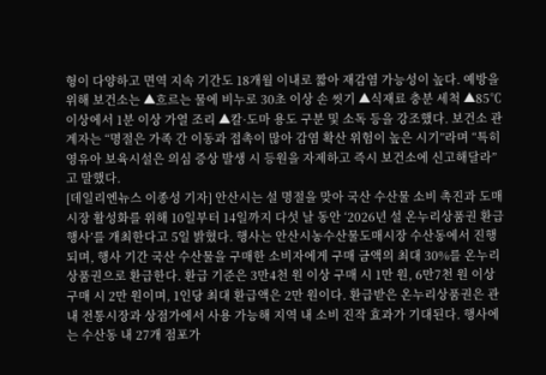형이 다양하고 면역 지속 기간도 18개월 이내로 짧아 재감염 가능성이 높다. 예방을 위해 보건소는 ▲흐르는 물에 비누로 30초 이상 손 씻기 ▲식재료 충분 세척 ▲85℃ 이상에서 1분 이상 가열 조리 ▲칼·도마 용도 구분 및 소독 등을 강조했다. 보건소 관계자는 “명절은 가족 간 이동과 접촉이 많아 감염 확산 위험이 높은 시기”라며 “특히 영유아 보육시설은 의심 증상 발생 시 등원을 자제하고 즉시 보건소에 신고해달라”고 말했다.
[데일리엔뉴스 이종성 기자] 안산시는 설 명절을 맞아 국산 수산물 소비 촉진과 도매시장 활성화를 위해 10일부터 14일까지 다섯 날 동안 ‘2026년 설 온누리상품권 환급행사’를 개최한다고 5일 밝혔다. 행사는 안산시농수산물도매시장 수산동에서 진행되며, 행사 기간 국산 수산물을 구매한 소비자에게 구매 금액의 최대 30%를 온누리상품권으로 환급한다. 환급 기준은 3만4천 원 이상 구매 시 1만 원, 6만7천 원 이상 구매 시 2만 원이며, 1인당 최대 환급액은 2만 원이다. 환급받은 온누리상품권은 관내 전통시장과 상점가에서 사용 가능해 지역 내 소비 진작 효과가 기대된다. 행사에는 수산동 내 27개 점포가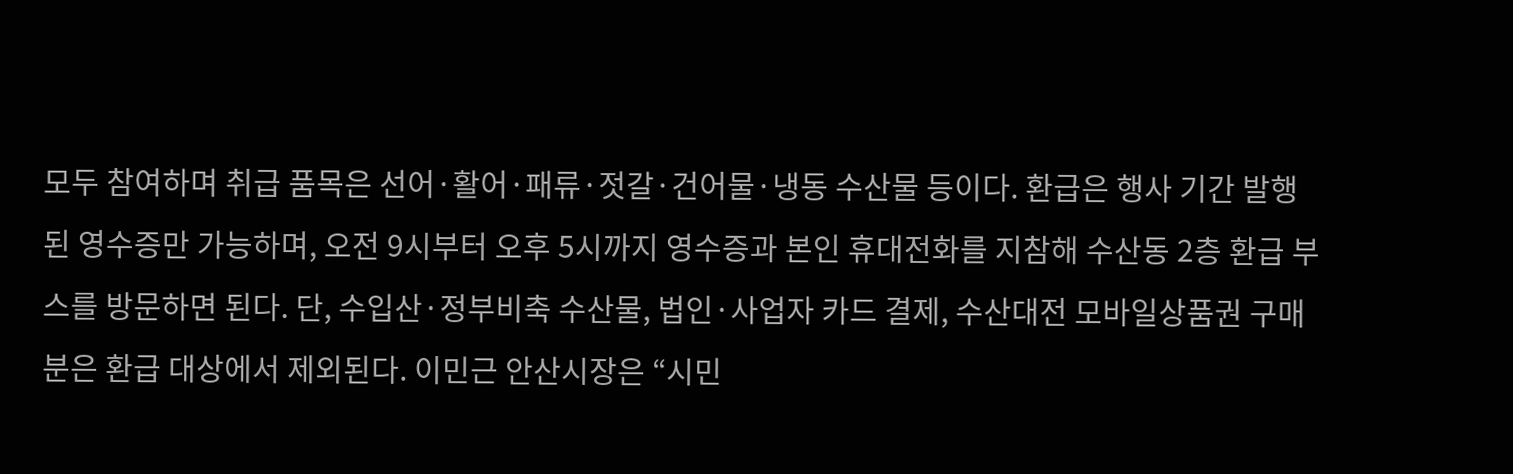모두 참여하며 취급 품목은 선어·활어·패류·젓갈·건어물·냉동 수산물 등이다. 환급은 행사 기간 발행된 영수증만 가능하며, 오전 9시부터 오후 5시까지 영수증과 본인 휴대전화를 지참해 수산동 2층 환급 부스를 방문하면 된다. 단, 수입산·정부비축 수산물, 법인·사업자 카드 결제, 수산대전 모바일상품권 구매분은 환급 대상에서 제외된다. 이민근 안산시장은 “시민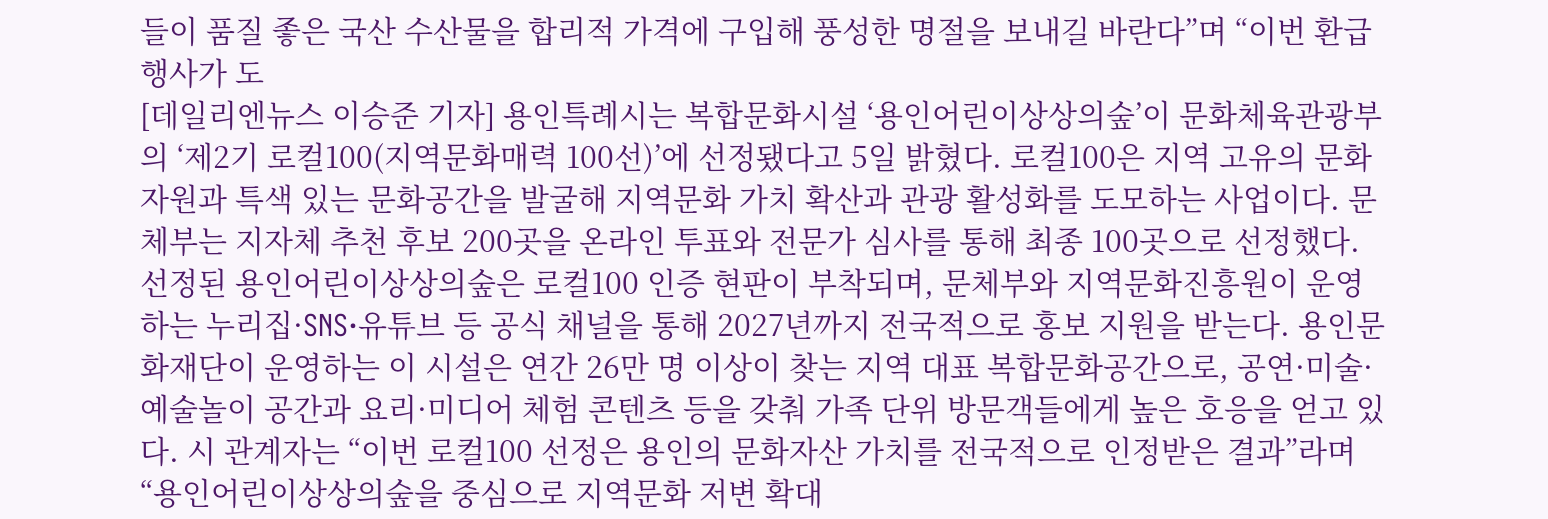들이 품질 좋은 국산 수산물을 합리적 가격에 구입해 풍성한 명절을 보내길 바란다”며 “이번 환급행사가 도
[데일리엔뉴스 이승준 기자] 용인특례시는 복합문화시설 ‘용인어린이상상의숲’이 문화체육관광부의 ‘제2기 로컬100(지역문화매력 100선)’에 선정됐다고 5일 밝혔다. 로컬100은 지역 고유의 문화자원과 특색 있는 문화공간을 발굴해 지역문화 가치 확산과 관광 활성화를 도모하는 사업이다. 문체부는 지자체 추천 후보 200곳을 온라인 투표와 전문가 심사를 통해 최종 100곳으로 선정했다. 선정된 용인어린이상상의숲은 로컬100 인증 현판이 부착되며, 문체부와 지역문화진흥원이 운영하는 누리집·SNS·유튜브 등 공식 채널을 통해 2027년까지 전국적으로 홍보 지원을 받는다. 용인문화재단이 운영하는 이 시설은 연간 26만 명 이상이 찾는 지역 대표 복합문화공간으로, 공연·미술·예술놀이 공간과 요리·미디어 체험 콘텐츠 등을 갖춰 가족 단위 방문객들에게 높은 호응을 얻고 있다. 시 관계자는 “이번 로컬100 선정은 용인의 문화자산 가치를 전국적으로 인정받은 결과”라며 “용인어린이상상의숲을 중심으로 지역문화 저변 확대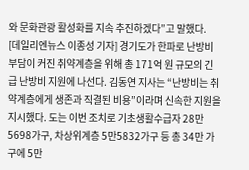와 문화관광 활성화를 지속 추진하겠다”고 말했다.
[데일리엔뉴스 이종성 기자] 경기도가 한파로 난방비 부담이 커진 취약계층을 위해 총 171억 원 규모의 긴급 난방비 지원에 나선다. 김동연 지사는 “난방비는 취약계층에게 생존과 직결된 비용”이라며 신속한 지원을 지시했다. 도는 이번 조치로 기초생활수급자 28만5698가구, 차상위계층 5만5832가구 등 총 34만 가구에 5만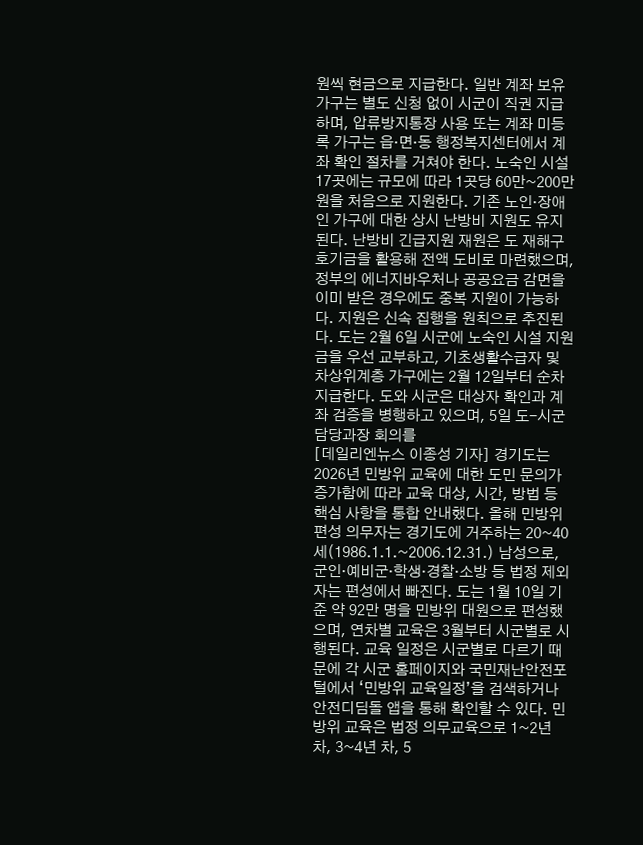원씩 현금으로 지급한다. 일반 계좌 보유 가구는 별도 신청 없이 시군이 직권 지급하며, 압류방지통장 사용 또는 계좌 미등록 가구는 읍·면·동 행정복지센터에서 계좌 확인 절차를 거쳐야 한다. 노숙인 시설 17곳에는 규모에 따라 1곳당 60만~200만 원을 처음으로 지원한다. 기존 노인·장애인 가구에 대한 상시 난방비 지원도 유지된다. 난방비 긴급지원 재원은 도 재해구호기금을 활용해 전액 도비로 마련했으며, 정부의 에너지바우처나 공공요금 감면을 이미 받은 경우에도 중복 지원이 가능하다. 지원은 신속 집행을 원칙으로 추진된다. 도는 2월 6일 시군에 노숙인 시설 지원금을 우선 교부하고, 기초생활수급자 및 차상위계층 가구에는 2월 12일부터 순차 지급한다. 도와 시군은 대상자 확인과 계좌 검증을 병행하고 있으며, 5일 도-시군 담당과장 회의를
[데일리엔뉴스 이종성 기자] 경기도는 2026년 민방위 교육에 대한 도민 문의가 증가함에 따라 교육 대상, 시간, 방법 등 핵심 사항을 통합 안내했다. 올해 민방위 편성 의무자는 경기도에 거주하는 20~40세(1986.1.1.~2006.12.31.) 남성으로, 군인·예비군·학생·경찰·소방 등 법정 제외자는 편성에서 빠진다. 도는 1월 10일 기준 약 92만 명을 민방위 대원으로 편성했으며, 연차별 교육은 3월부터 시군별로 시행된다. 교육 일정은 시군별로 다르기 때문에 각 시군 홈페이지와 국민재난안전포털에서 ‘민방위 교육일정’을 검색하거나 안전디딤돌 앱을 통해 확인할 수 있다. 민방위 교육은 법정 의무교육으로 1~2년 차, 3~4년 차, 5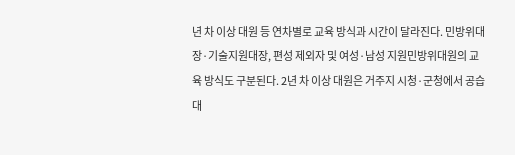년 차 이상 대원 등 연차별로 교육 방식과 시간이 달라진다. 민방위대장·기술지원대장, 편성 제외자 및 여성·남성 지원민방위대원의 교육 방식도 구분된다. 2년 차 이상 대원은 거주지 시청·군청에서 공습 대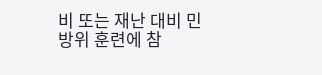비 또는 재난 대비 민방위 훈련에 참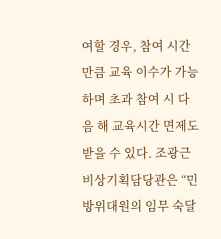여할 경우, 참여 시간만큼 교육 이수가 가능하며 초과 참여 시 다음 해 교육시간 면제도 받을 수 있다. 조광근 비상기획담당관은 “민방위대원의 임무 숙달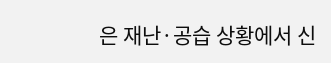은 재난·공습 상황에서 신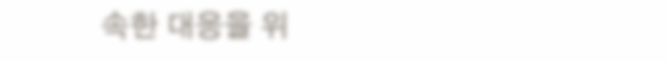속한 대응을 위